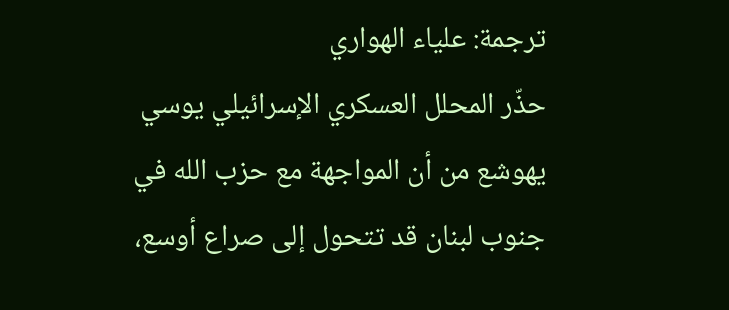ترجمة: علياء الهواري
حذّر المحلل العسكري الإسرائيلي يوسي يهوشع من أن المواجهة مع حزب الله في جنوب لبنان قد تتحول إلى صراع أوسع،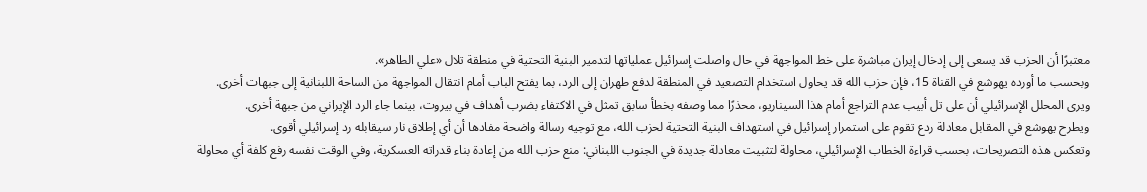معتبرًا أن الحزب قد يسعى إلى إدخال إيران مباشرة على خط المواجهة في حال واصلت إسرائيل عملياتها لتدمير البنية التحتية في منطقة تلال «علي الطاهر».
وبحسب ما أورده يهوشع في القناة 15، فإن حزب الله قد يحاول استخدام التصعيد في المنطقة لدفع طهران إلى الرد، بما يفتح الباب أمام انتقال المواجهة من الساحة اللبنانية إلى جبهات أخرى.
ويرى المحلل الإسرائيلي أن على تل أبيب عدم التراجع أمام هذا السيناريو، محذرًا مما وصفه بخطأ سابق تمثل في الاكتفاء بضرب أهداف في بيروت، بينما جاء الرد الإيراني من جبهة أخرى.
ويطرح يهوشع في المقابل معادلة ردع تقوم على استمرار إسرائيل في استهداف البنية التحتية لحزب الله، مع توجيه رسالة واضحة مفادها أن أي إطلاق نار سيقابله رد إسرائيلي أقوى.
وتعكس هذه التصريحات، بحسب قراءة الخطاب الإسرائيلي، محاولة لتثبيت معادلة جديدة في الجنوب اللبناني: منع حزب الله من إعادة بناء قدراته العسكرية، وفي الوقت نفسه رفع كلفة أي محاولة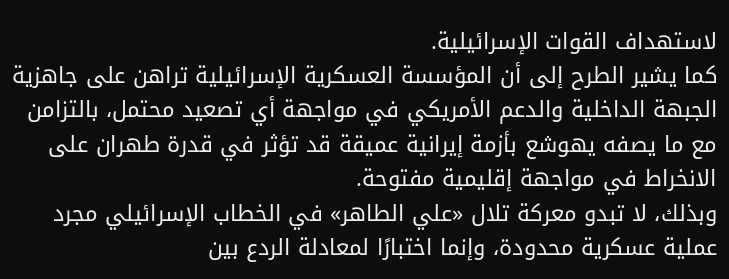لاستهداف القوات الإسرائيلية.
كما يشير الطرح إلى أن المؤسسة العسكرية الإسرائيلية تراهن على جاهزية الجبهة الداخلية والدعم الأمريكي في مواجهة أي تصعيد محتمل، بالتزامن مع ما يصفه يهوشع بأزمة إيرانية عميقة قد تؤثر في قدرة طهران على الانخراط في مواجهة إقليمية مفتوحة.
وبذلك، لا تبدو معركة تلال «علي الطاهر» في الخطاب الإسرائيلي مجرد عملية عسكرية محدودة، وإنما اختبارًا لمعادلة الردع بين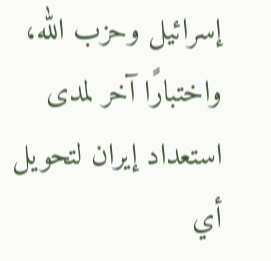إسرائيل وحزب الله، واختبارًا آخر لمدى استعداد إيران لتحويل أي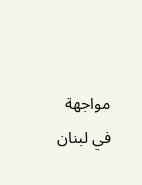مواجهة في لبنان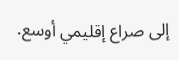إلى صراع إقليمي أوسع.